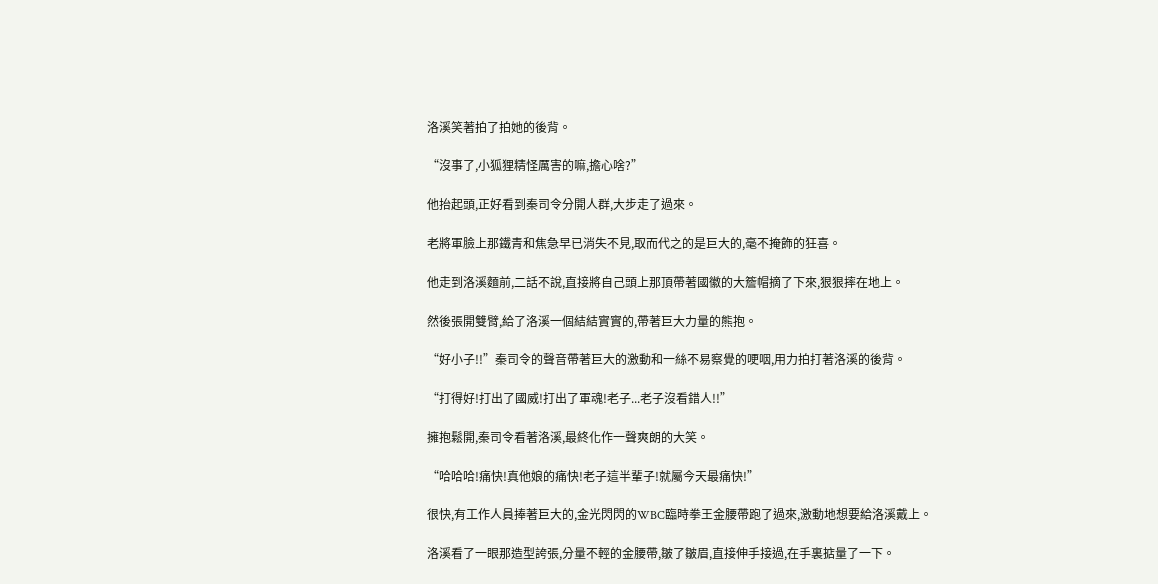洛溪笑著拍了拍她的後背。

“沒事了,小狐狸精怪厲害的嘛,擔心啥?”

他抬起頭,正好看到秦司令分開人群,大步走了過來。

老將軍臉上那鐵青和焦急早已消失不見,取而代之的是巨大的,毫不掩飾的狂喜。

他走到洛溪麵前,二話不說,直接將自己頭上那頂帶著國徽的大簷帽摘了下來,狠狠摔在地上。

然後張開雙臂,給了洛溪一個結結實實的,帶著巨大力量的熊抱。

“好小子!!”秦司令的聲音帶著巨大的激動和一絲不易察覺的哽咽,用力拍打著洛溪的後背。

“打得好!打出了國威!打出了軍魂!老子...老子沒看錯人!!”

擁抱鬆開,秦司令看著洛溪,最終化作一聲爽朗的大笑。

“哈哈哈!痛快!真他娘的痛快!老子這半輩子!就屬今天最痛快!”

很快,有工作人員捧著巨大的,金光閃閃的WBC臨時拳王金腰帶跑了過來,激動地想要給洛溪戴上。

洛溪看了一眼那造型誇張,分量不輕的金腰帶,皺了皺眉,直接伸手接過,在手裏掂量了一下。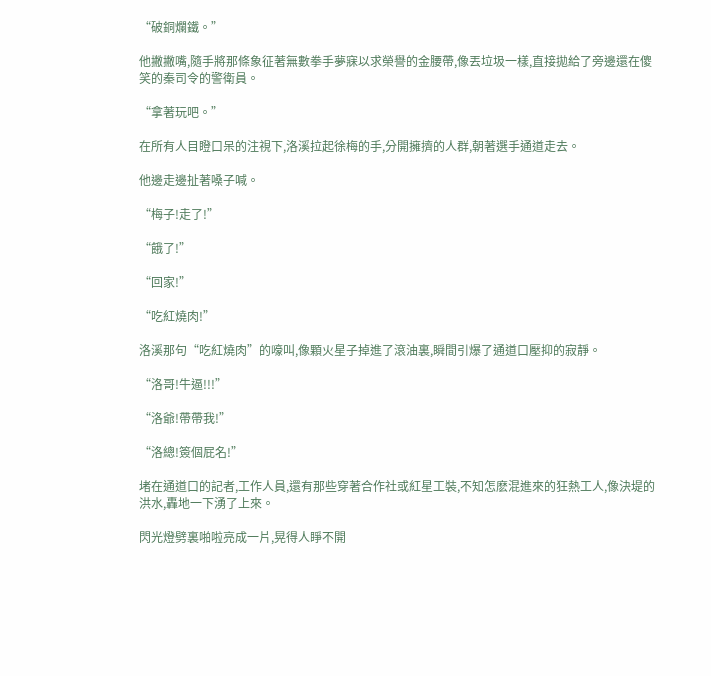“破銅爛鐵。”

他撇撇嘴,隨手將那條象征著無數拳手夢寐以求榮譽的金腰帶,像丟垃圾一樣,直接拋給了旁邊還在傻笑的秦司令的警衛員。

“拿著玩吧。”

在所有人目瞪口呆的注視下,洛溪拉起徐梅的手,分開擁擠的人群,朝著選手通道走去。

他邊走邊扯著嗓子喊。

“梅子!走了!”

“餓了!”

“回家!”

“吃紅燒肉!”

洛溪那句“吃紅燒肉”的嚎叫,像顆火星子掉進了滾油裏,瞬間引爆了通道口壓抑的寂靜。

“洛哥!牛逼!!!”

“洛爺!帶帶我!”

“洛總!簽個屁名!”

堵在通道口的記者,工作人員,還有那些穿著合作社或紅星工裝,不知怎麽混進來的狂熱工人,像決堤的洪水,轟地一下湧了上來。

閃光燈劈裏啪啦亮成一片,晃得人睜不開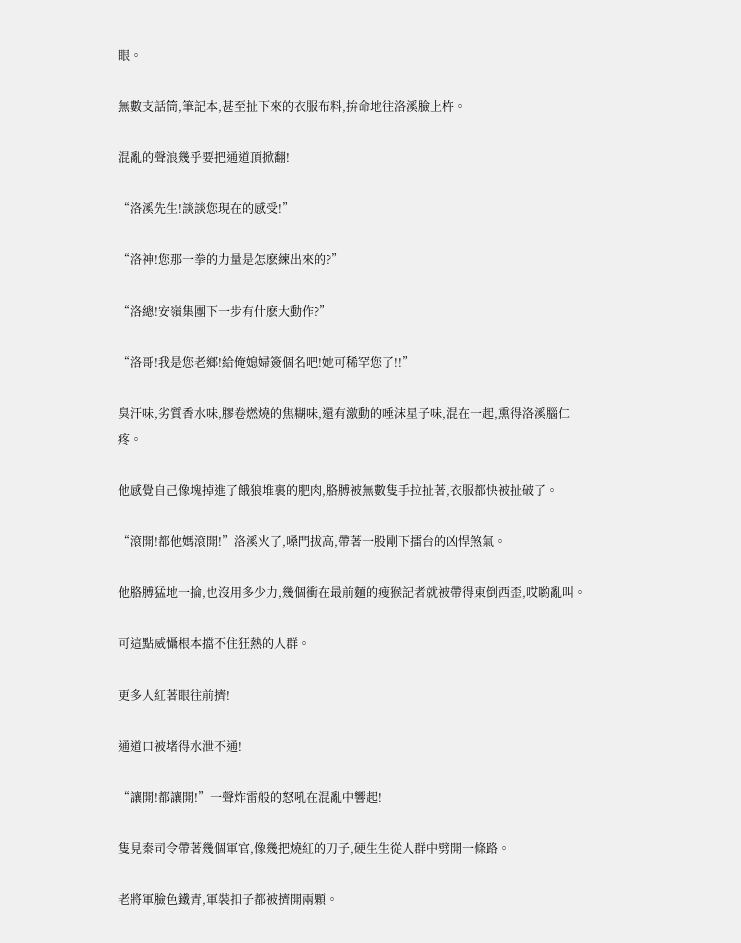眼。

無數支話筒,筆記本,甚至扯下來的衣服布料,拚命地往洛溪臉上杵。

混亂的聲浪幾乎要把通道頂掀翻!

“洛溪先生!談談您現在的感受!”

“洛神!您那一拳的力量是怎麽練出來的?”

“洛總!安嶺集團下一步有什麽大動作?”

“洛哥!我是您老鄉!給俺媳婦簽個名吧!她可稀罕您了!!”

臭汗味,劣質香水味,膠卷燃燒的焦糊味,還有激動的唾沫星子味,混在一起,熏得洛溪腦仁疼。

他感覺自己像塊掉進了餓狼堆裏的肥肉,胳膊被無數隻手拉扯著,衣服都快被扯破了。

“滾開!都他媽滾開!”洛溪火了,嗓門拔高,帶著一股剛下擂台的凶悍煞氣。

他胳膊猛地一掄,也沒用多少力,幾個衝在最前麵的瘦猴記者就被帶得東倒西歪,哎喲亂叫。

可這點威懾根本擋不住狂熱的人群。

更多人紅著眼往前擠!

通道口被堵得水泄不通!

“讓開!都讓開!”一聲炸雷般的怒吼在混亂中響起!

隻見秦司令帶著幾個軍官,像幾把燒紅的刀子,硬生生從人群中劈開一條路。

老將軍臉色鐵青,軍裝扣子都被擠開兩顆。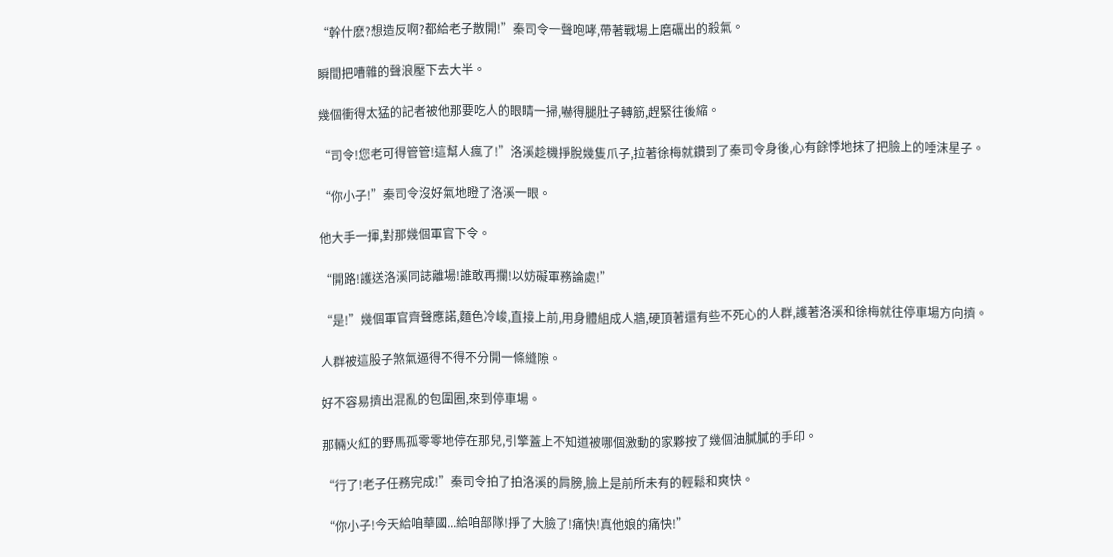“幹什麽?想造反啊?都給老子散開!”秦司令一聲咆哮,帶著戰場上磨礪出的殺氣。

瞬間把嘈雜的聲浪壓下去大半。

幾個衝得太猛的記者被他那要吃人的眼睛一掃,嚇得腿肚子轉筋,趕緊往後縮。

“司令!您老可得管管!這幫人瘋了!”洛溪趁機掙脫幾隻爪子,拉著徐梅就鑽到了秦司令身後,心有餘悸地抹了把臉上的唾沫星子。

“你小子!”秦司令沒好氣地瞪了洛溪一眼。

他大手一揮,對那幾個軍官下令。

“開路!護送洛溪同誌離場!誰敢再攔!以妨礙軍務論處!”

“是!”幾個軍官齊聲應諾,麵色冷峻,直接上前,用身體組成人牆,硬頂著還有些不死心的人群,護著洛溪和徐梅就往停車場方向擠。

人群被這股子煞氣逼得不得不分開一條縫隙。

好不容易擠出混亂的包圍圈,來到停車場。

那輛火紅的野馬孤零零地停在那兒,引擎蓋上不知道被哪個激動的家夥按了幾個油膩膩的手印。

“行了!老子任務完成!”秦司令拍了拍洛溪的肩膀,臉上是前所未有的輕鬆和爽快。

“你小子!今天給咱華國...給咱部隊!掙了大臉了!痛快!真他娘的痛快!”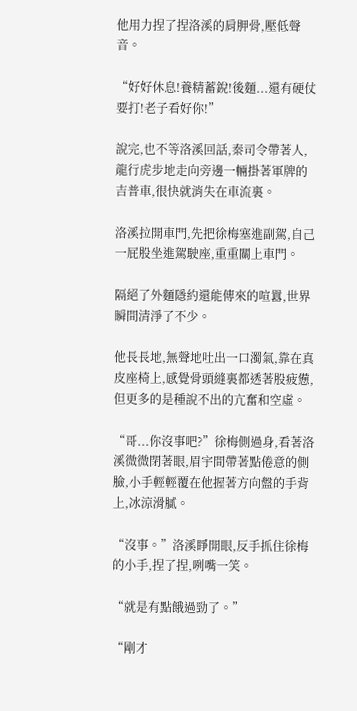他用力捏了捏洛溪的肩胛骨,壓低聲音。

“好好休息!養精蓄銳!後麵...還有硬仗要打!老子看好你!”

說完,也不等洛溪回話,秦司令帶著人,龍行虎步地走向旁邊一輛掛著軍牌的吉普車,很快就消失在車流裏。

洛溪拉開車門,先把徐梅塞進副駕,自己一屁股坐進駕駛座,重重關上車門。

隔絕了外麵隱約還能傳來的喧囂,世界瞬間清淨了不少。

他長長地,無聲地吐出一口濁氣,靠在真皮座椅上,感覺骨頭縫裏都透著股疲憊,但更多的是種說不出的亢奮和空虛。

“哥...你沒事吧?”徐梅側過身,看著洛溪微微閉著眼,眉宇間帶著點倦意的側臉,小手輕輕覆在他握著方向盤的手背上,冰涼滑膩。

“沒事。”洛溪睜開眼,反手抓住徐梅的小手,捏了捏,咧嘴一笑。

“就是有點餓過勁了。”

“剛才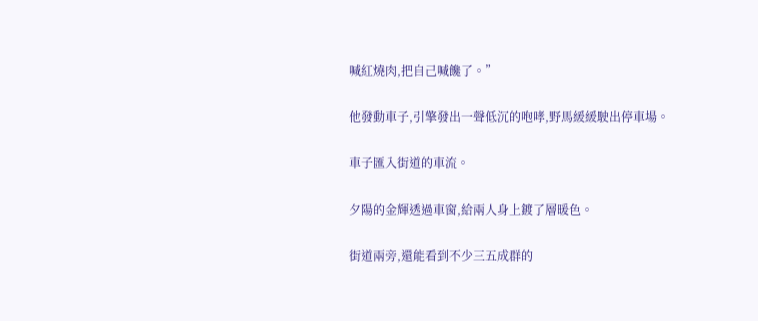喊紅燒肉,把自己喊饞了。”

他發動車子,引擎發出一聲低沉的咆哮,野馬緩緩駛出停車場。

車子匯入街道的車流。

夕陽的金輝透過車窗,給兩人身上鍍了層暖色。

街道兩旁,還能看到不少三五成群的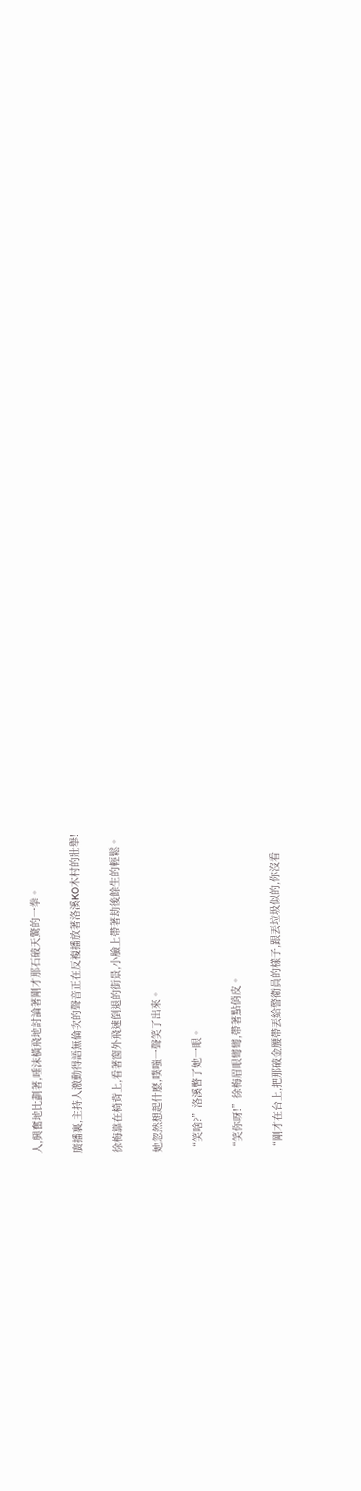人,興奮地比劃著,唾沫橫飛地討論著剛才那石破天驚的一拳。

廣播裏,主持人激動得語無倫次的聲音正在反複播放著洛溪KO木村的壯舉!

徐梅靠在椅背上,看著窗外飛速倒退的街景,小臉上帶著劫後餘生的輕鬆。

她忽然想起什麽,噗嗤一聲笑了出來。

“笑啥?”洛溪瞥了她一眼。

“笑你呀!”徐梅眉眼彎彎,帶著點俏皮。

“剛才在台上,把那破金腰帶丟給警衛員的樣子,跟丟垃圾似的,你沒看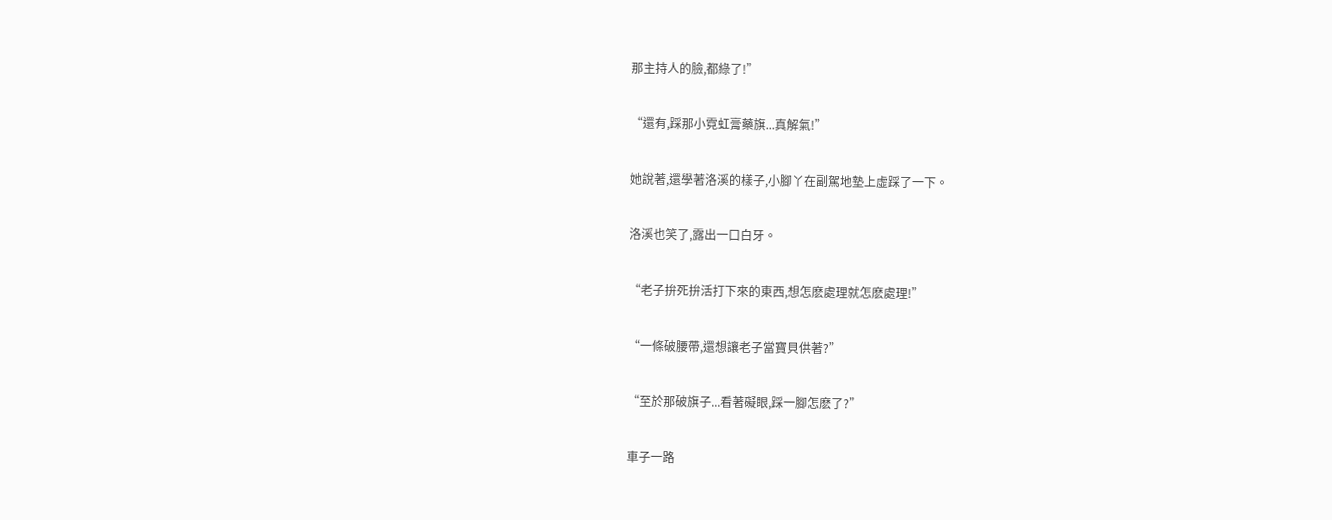那主持人的臉,都綠了!”

“還有,踩那小霓虹膏藥旗...真解氣!”

她說著,還學著洛溪的樣子,小腳丫在副駕地墊上虛踩了一下。

洛溪也笑了,露出一口白牙。

“老子拚死拚活打下來的東西,想怎麽處理就怎麽處理!”

“一條破腰帶,還想讓老子當寶貝供著?”

“至於那破旗子...看著礙眼,踩一腳怎麽了?”

車子一路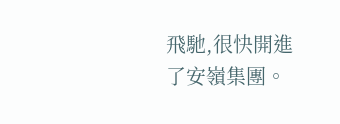飛馳,很快開進了安嶺集團。